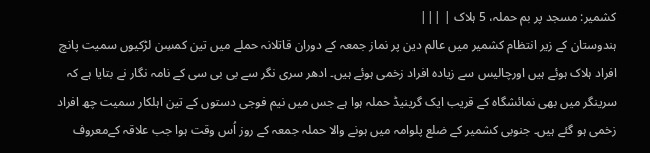کشمیر: مسجد پر بم حملہ، 5 ہلاک | |||
ہندوستان کے زیر انتظام کشمیر میں عالم دین پر نماز جمعہ کے دوران قاتلانہ حملے میں تین کمسِن لڑکیوں سمیت پانچ افراد ہلاک ہوئے ہیں اورچالیس سے زیادہ افراد زخمی ہوئے ہیں۔ ادھر سری نگر سے بی بی سی کے نامہ نگار نے بتایا ہے کہ سرینگر میں بھی نمائشگاہ کے قریب ایک گرینیڈ حملہ ہوا ہے جس میں نیم فوجی دستوں کے تین اہلکار سمیت چھ افراد زخمی ہو گئے ہیں۔ جنوبی کشمیر کے ضلع پلوامہ میں ہونے والا حملہ جمعہ کے روز اُس وقت ہوا جب علاقہ کےمعروف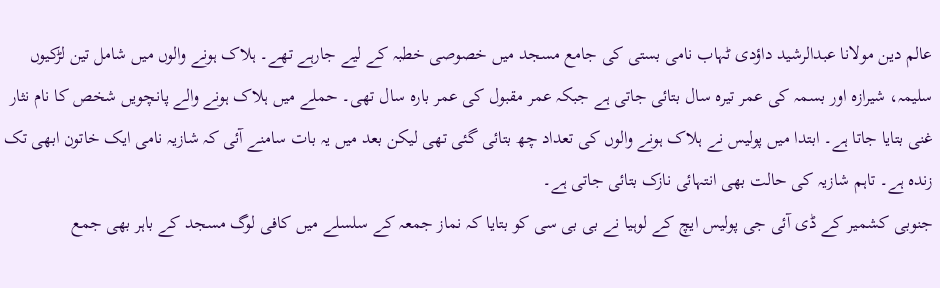عالم دین مولانا عبدالرشید داؤدی ٹہاب نامی بستی کی جامع مسجد میں خصوصی خطبہ کے لیے جارہے تھے۔ ہلاک ہونے والوں میں شامل تین لڑکیوں سلیمہ، شیرازہ اور بسمہ کی عمر تیرہ سال بتائی جاتی ہے جبکہ عمر مقبول کی عمر بارہ سال تھی۔ حملے میں ہلاک ہونے والے پانچویں شخص کا نام نثار غنی بتایا جاتا ہے۔ ابتدا میں پولیس نے ہلاک ہونے والوں کی تعداد چھ بتائی گئی تھی لیکن بعد میں یہ بات سامنے آئی کہ شازیہ نامی ایک خاتون ابھی تک زندہ ہے۔ تاہم شازیہ کی حالت بھی انتہائی نازک بتائی جاتی ہے۔
جنوبی کشمیر کے ڈی آئی جی پولیس ایچ کے لوہیا نے بی بی سی کو بتایا کہ نماز جمعہ کے سلسلے میں کافی لوگ مسجد کے باہر بھی جمع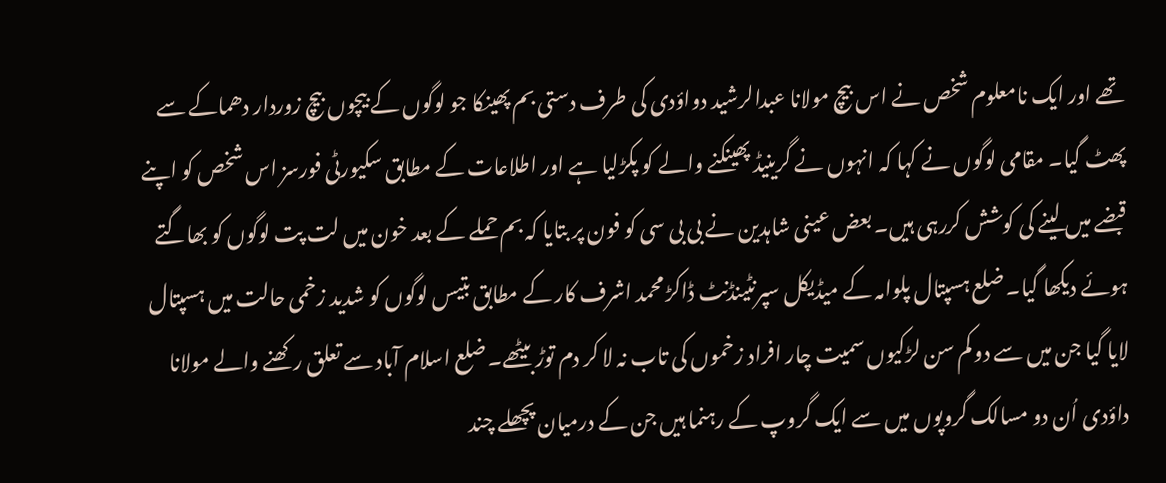تھے اور ایک نامعلوم شخص نے اس بیچ مولانا عبدالرشید دواؤدی کی طرف دستی بم پھینکا جو لوگوں کے بیچوں بیچ زوردار دھماکے سے پھٹ گیا۔ مقامی لوگوں نے کہا کہ انہوں نے گرینیڈ پھینکنے والے کو پکڑلیا ہے اور اطلاعات کے مطابق سکیورٹی فورسز اس شخص کو اپنے قبضے میں لینے کی کوشش کررہی ہیں۔ بعض عینی شاہدین نے بی بی سی کو فون پر بتایا کہ بم حملے کے بعد خون میں لت پت لوگوں کو بھاگتے ہوئے دیکھا گیا۔ ضلع ہسپتال پلوامہ کے میڈیکل سپرنٹینڈنٹ ڈاکڑ محمد اشرف کار کے مطابق بتیس لوگوں کو شدید زخمی حالت میں ہسپتال لایا گیا جن میں سے دو کم سن لڑکیوں سمیت چار افراد زخموں کی تاب نہ لا کر دم توڑ بیٹھے۔ ضلع اسلام آباد سے تعلق رکھنے والے مولانا داؤدی اُن دو مسالک گروپوں میں سے ایک گروپ کے رہنما ہیں جن کے درمیان پچھلے چند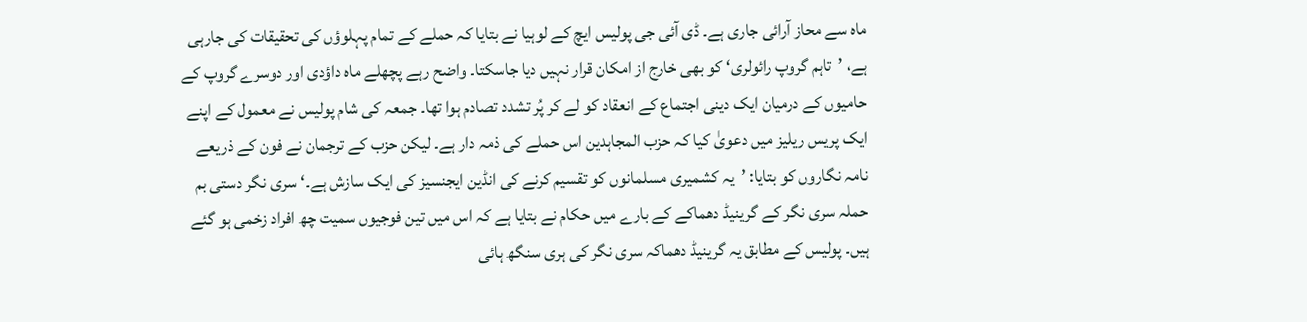ماہ سے محاز آرائی جاری ہے۔ ڈی آئی جی پولیس ایچ کے لوہیا نے بتایا کہ حملے کے تمام پہلوؤں کی تحقیقات کی جارہی ہے، ’تاہم گروپ رائولری‘ کو بھی خارج از امکان قرار نہیں دیا جاسکتا۔ واضح رہے پچھلے ماہ داؤدی اور دوسرے گروپ کے حامیوں کے درمیان ایک دینی اجتماع کے انعقاد کو لے کر پُر تشدد تصادم ہوا تھا۔ جمعہ کی شام پولیس نے معمول کے اپنے ایک پریس ریلیز میں دعویٰ کیا کہ حزب المجاہدین اس حملے کی ذمہ دار ہے۔ لیکن حزب کے ترجمان نے فون کے ذریعے نامہ نگاروں کو بتایا: ’یہ کشمیری مسلمانوں کو تقسیم کرنے کی انڈین ایجنسیز کی ایک سازش ہے۔‘ سری نگر دستی بم حملہ سری نگر کے گرینیڈ دھماکے کے بارے میں حکام نے بتایا ہے کہ اس میں تین فوجیوں سمیت چھ افراد زخمی ہو گئے ہیں۔ پولیس کے مطابق یہ گرینیڈ دھماکہ سری نگر کی ہری سنگھ ہائی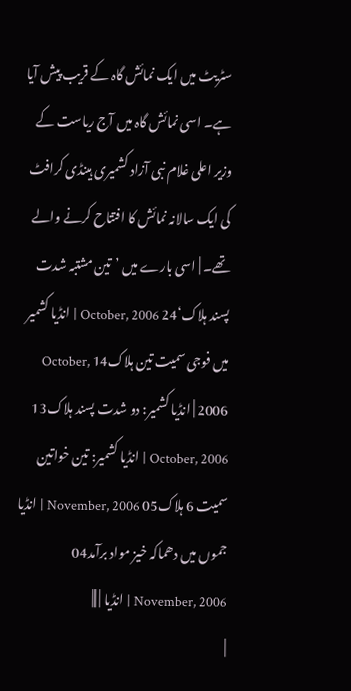سٹریٹ میں ایک نمائش گاہ کے قریب پیش آیا ہے۔ اسی نمائش گاہ میں آج ریاست کے وزیر اعلی غلام نبی آزاد کشمیری ہینڈی کرافٹ کی ایک سالانہ نمائش کا افتتاح کرنے والے تھے۔ | اسی بارے میں ’تین مشتبہ شدت پسند ہلاک‘24 October, 2006 | انڈیا کشمیر میں فوجی سمیت تین ہلاک14 October, 2006 | انڈیا کشمیر: دو شدت پسند ہلاک13 October, 2006 | انڈیا کشمیر: تین خواتین سمیت 6 ہلاک05 November, 2006 | انڈیا جموں میں دھماکہ خیز مواد برآمد04 November, 2006 | انڈیا | |||
|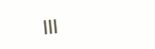|||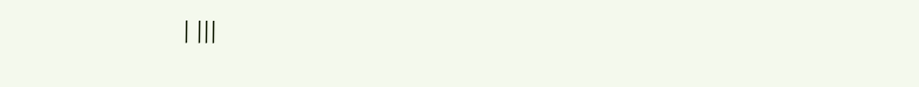| |||